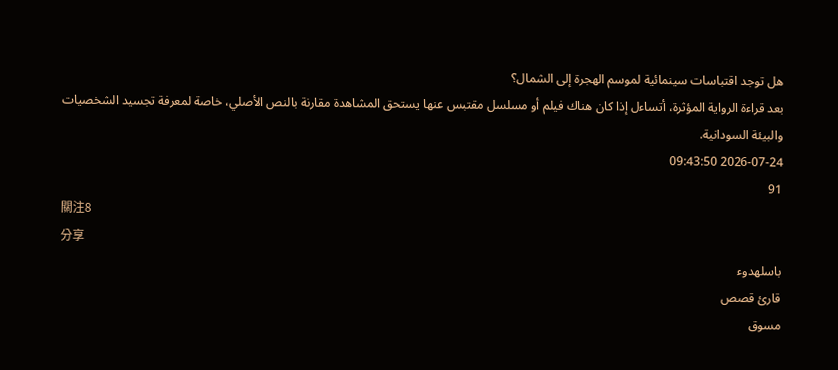هل توجد اقتباسات سينمائية لموسم الهجرة إلى الشمال؟
بعد قراءة الرواية المؤثرة، أتساءل إذا كان هناك فيلم أو مسلسل مقتبس عنها يستحق المشاهدة مقارنة بالنص الأصلي، خاصة لمعرفة تجسيد الشخصيات والبيئة السودانية.
2026-07-24 09:43:50
91
關注8
分享
باسلهدوء
قارئ قصص
مسوق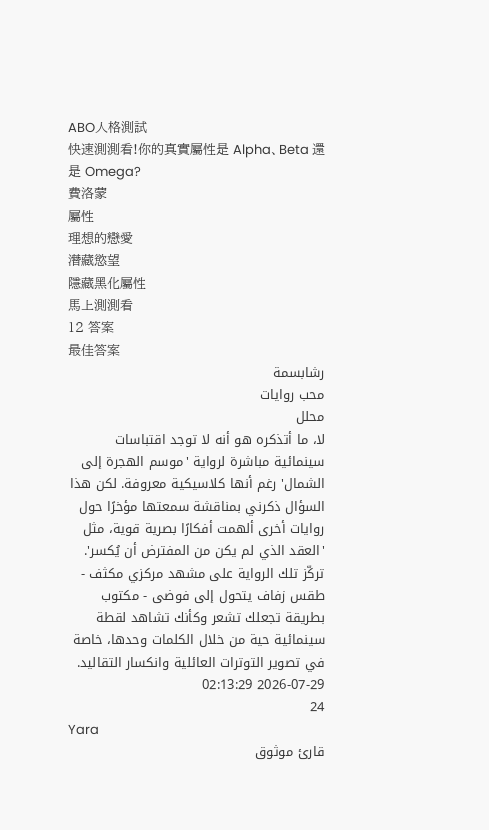ABO人格測試
快速測測看!你的真實屬性是 Alpha、Beta 還是 Omega?
費洛蒙
屬性
理想的戀愛
潛藏慾望
隱藏黑化屬性
馬上測測看
12 答案
最佳答案
رشابسمة
محب روايات
محلل
لا، ما أتذكره هو أنه لا توجد اقتباسات سينمائية مباشرة لرواية 'موسم الهجرة إلى الشمال' رغم أنها كلاسيكية معروفة. لكن هذا السؤال ذكرني بمناقشة سمعتها مؤخرًا حول روايات أخرى ألهمت أفكارًا بصرية قوية، مثل 'العقد الذي لم يكن من المفترض أن يُكسر'. تركّز تلك الرواية على مشهد مركزي مكثف - طقس زفاف يتحول إلى فوضى - مكتوب بطريقة تجعلك تشعر وكأنك تشاهد لقطة سينمائية حية من خلال الكلمات وحدها، خاصة في تصوير التوترات العائلية وانكسار التقاليد.
2026-07-29 02:13:29
24
Yara
قارئ موثوق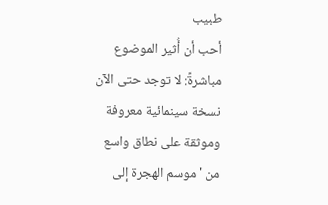طبيب
أحب أن أُثير الموضوع مباشرةً: لا توجد حتى الآن نسخة سينمائية معروفة وموثقة على نطاق واسع من 'موسم الهجرة إلى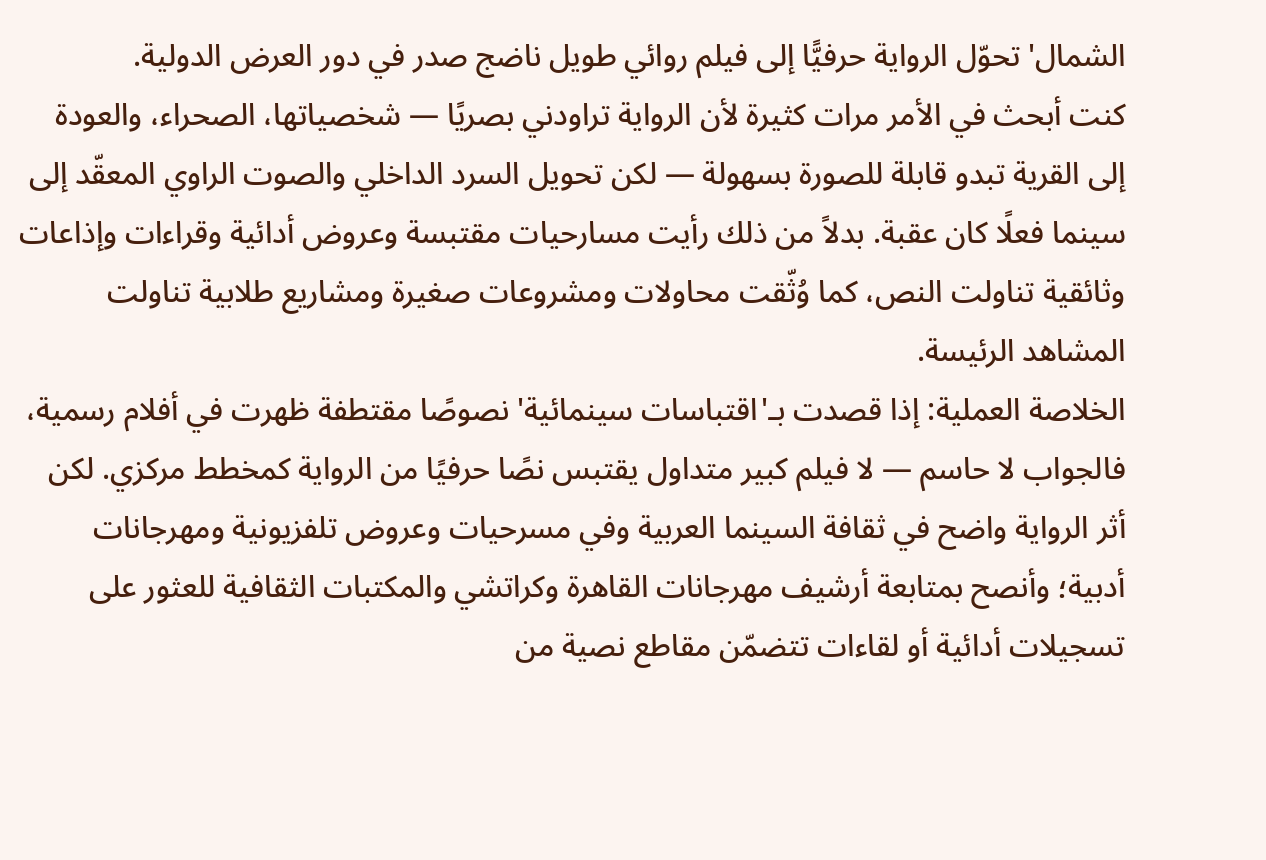الشمال' تحوّل الرواية حرفيًّا إلى فيلم روائي طويل ناضج صدر في دور العرض الدولية.
كنت أبحث في الأمر مرات كثيرة لأن الرواية تراودني بصريًا — شخصياتها، الصحراء، والعودة إلى القرية تبدو قابلة للصورة بسهولة — لكن تحويل السرد الداخلي والصوت الراوي المعقّد إلى سينما فعلًا كان عقبة. بدلاً من ذلك رأيت مسارحيات مقتبسة وعروض أدائية وقراءات وإذاعات وثائقية تناولت النص، كما وُثّقت محاولات ومشروعات صغيرة ومشاريع طلابية تناولت المشاهد الرئيسة.
الخلاصة العملية: إذا قصدت بـ'اقتباسات سينمائية' نصوصًا مقتطفة ظهرت في أفلام رسمية، فالجواب لا حاسم — لا فيلم كبير متداول يقتبس نصًا حرفيًا من الرواية كمخطط مركزي. لكن أثر الرواية واضح في ثقافة السينما العربية وفي مسرحيات وعروض تلفزيونية ومهرجانات أدبية؛ وأنصح بمتابعة أرشيف مهرجانات القاهرة وكراتشي والمكتبات الثقافية للعثور على تسجيلات أدائية أو لقاءات تتضمّن مقاطع نصية من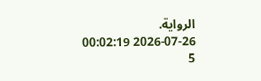الرواية.
2026-07-26 00:02:19
5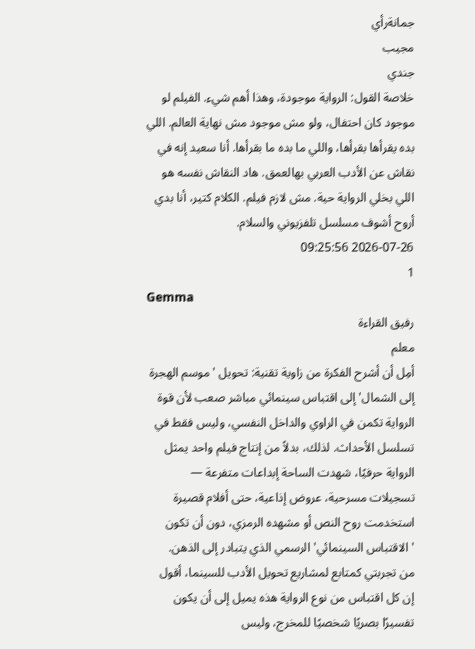جمانةرأي
مجيب
جندي
خلاصة القول: الرواية موجودة، وهذا أهم شيء. الفيلم لو موجود كان احتفال، ولو مش موجود مش نهاية العالم. اللي بده يقرأها بقرأها، واللي ما بده ما بقرأها. أنا سعيد إنه في نقاش عن الأدب العربي بهالعمق. هاد النقاش نفسه هو اللي بخلي الرواية حية. مش لازم فيلم. الكلام كتير، أنا بدي أروح أشوف مسلسل تلفزيوني والسلام.
2026-07-26 09:25:56
1
Gemma
رفيق القراءة
معلم
أمِل أن أشرح الفكرة من زاوية تقنية: تحويل 'موسم الهجرة إلى الشمال' إلى اقتباس سينمائي مباشر صعب لأن قوة الرواية تكمن في الراوي والداخل النفسي، وليس فقط في تسلسل الأحداث. لذلك، بدلاً من إنتاج فيلم واحد يمثل الرواية حرفيًا، شهدت الساحة إبداعات متفرعة — تسجيلات مسرحية، عروض إذاعية، حتى أفلام قصيرة استخدمت روح النص أو مشهده الرمزي، دون أن تكون 'الاقتباس السينمائي' الرسمي الذي يتبادر إلى الذهن.
من تجربتي كمتابع لمشاريع تحويل الأدب للسينما، أقول إن كل اقتباس من نوع الرواية هذه يميل إلى أن يكون تفسيرًا بصريًا شخصيًا للمخرج، وليس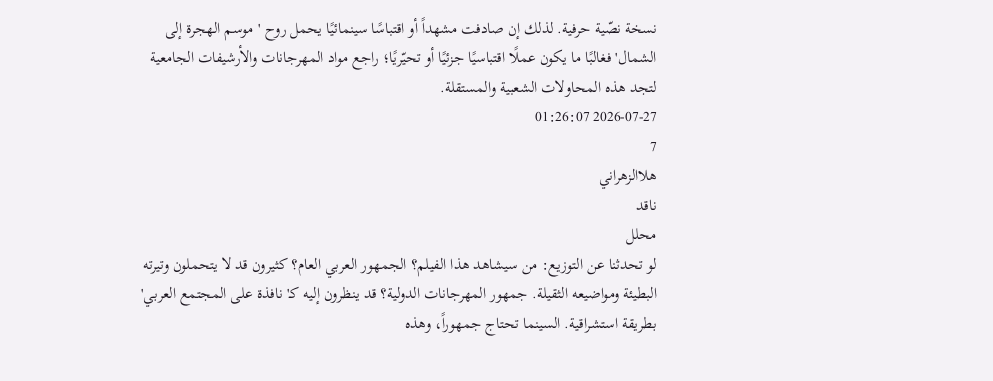نسخة نصّية حرفية. لذلك إن صادفت مشهداً أو اقتباسًا سينمائيًا يحمل روح 'موسم الهجرة إلى الشمال' فغالبًا ما يكون عملًا اقتباسيًا جزئيًا أو تحيّريًا؛ راجع مواد المهرجانات والأرشيفات الجامعية لتجد هذه المحاولات الشعبية والمستقلة.
2026-07-27 01:26:07
7
هلاالزهراني
ناقد
محلل
لو تحدثنا عن التوزيع: من سيشاهد هذا الفيلم؟ الجمهور العربي العام؟ كثيرون قد لا يتحملون وتيرته البطيئة ومواضيعه الثقيلة. جمهور المهرجانات الدولية؟ قد ينظرون إليه كـ'نافذة على المجتمع العربي' بطريقة استشراقية. السينما تحتاج جمهوراً، وهذه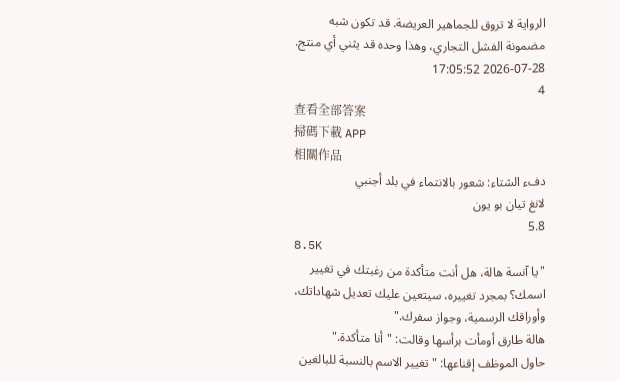الرواية لا تروق للجماهير العريضة. قد تكون شبه مضمونة الفشل التجاري، وهذا وحده قد يثني أي منتج.
2026-07-28 17:05:52
4
查看全部答案
掃碼下載 APP
相關作品
دفء الشتاء: شعور بالانتماء في بلد أجنبي
لانغ تيان بو يون
5.8
8.5K
"يا آنسة هالة، هل أنت متأكدة من رغبتك في تغيير اسمك؟ بمجرد تغييره، سيتعين عليك تعديل شهاداتك، وأوراقك الرسمية، وجواز سفرك."
هالة طارق أومأت برأسها وقالت: "أنا متأكدة."
حاول الموظف إقناعها: "تغيير الاسم بالنسبة للبالغين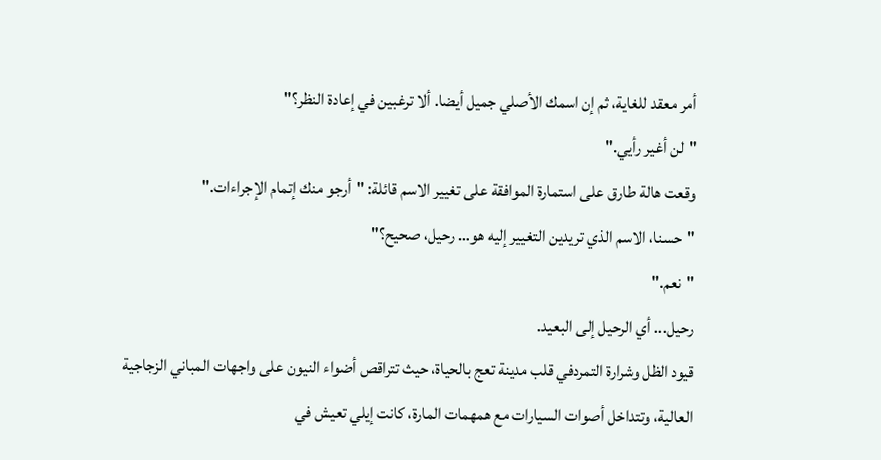أمر معقد للغاية، ثم إن اسمك الأصلي جميل أيضا. ألا ترغبين في إعادة النظر؟"
"لن أغير رأيي."
وقعت هالة طارق على استمارة الموافقة على تغيير الاسم قائلة: "أرجو منك إتمام الإجراءات."
"حسنا، الاسم الذي تريدين التغيير إليه هو… رحيل، صحيح؟"
"نعم."
رحيل... أي الرحيل إلى البعيد.
قيود الظل وشرارة التمردفي قلب مدينة تعج بالحياة، حيث تتراقص أضواء النيون على واجهات المباني الزجاجية العالية، وتتداخل أصوات السيارات مع همهمات المارة، كانت إيلي تعيش في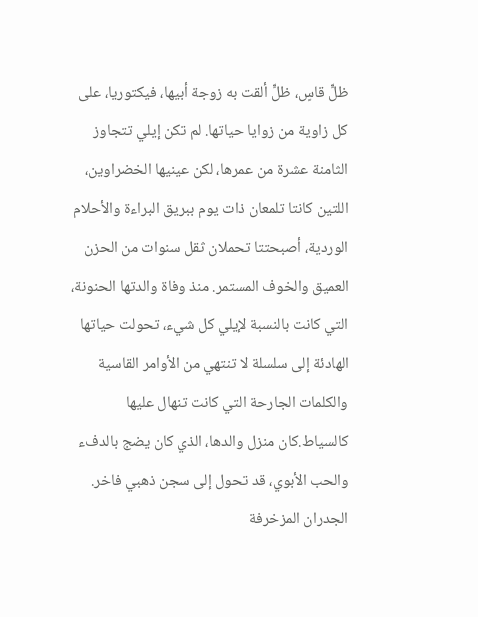ظلٍّ قاسٍ، ظلٍّ ألقت به زوجة أبيها، فيكتوريا، على كل زاوية من زوايا حياتها. لم تكن إيلي تتجاوز الثامنة عشرة من عمرها، لكن عينيها الخضراوين، اللتين كانتا تلمعان ذات يوم ببريق البراءة والأحلام الوردية، أصبحتتا تحملان ثقل سنوات من الحزن العميق والخوف المستمر. منذ وفاة والدتها الحنونة، التي كانت بالنسبة لإيلي كل شيء، تحولت حياتها الهادئة إلى سلسلة لا تنتهي من الأوامر القاسية والكلمات الجارحة التي كانت تنهال عليها كالسياط.كان منزل والدها، الذي كان يضج بالدفء والحب الأبوي، قد تحول إلى سجن ذهبي فاخر. الجدران المزخرفة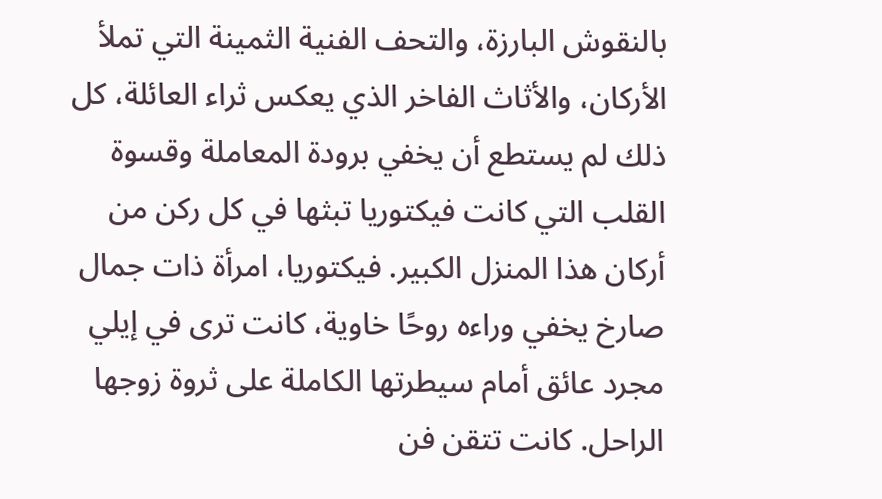بالنقوش البارزة، والتحف الفنية الثمينة التي تملأ الأركان، والأثاث الفاخر الذي يعكس ثراء العائلة، كل ذلك لم يستطع أن يخفي برودة المعاملة وقسوة القلب التي كانت فيكتوريا تبثها في كل ركن من أركان هذا المنزل الكبير. فيكتوريا، امرأة ذات جمال صارخ يخفي وراءه روحًا خاوية، كانت ترى في إيلي مجرد عائق أمام سيطرتها الكاملة على ثروة زوجها الراحل. كانت تتقن فن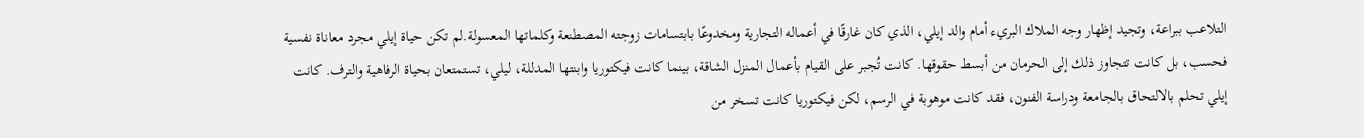التلاعب ببراعة، وتجيد إظهار وجه الملاك البريء أمام والد إيلي، الذي كان غارقًا في أعماله التجارية ومخدوعًا بابتسامات زوجته المصطنعة وكلماتها المعسولة.لم تكن حياة إيلي مجرد معاناة نفسية فحسب، بل كانت تتجاوز ذلك إلى الحرمان من أبسط حقوقها. كانت تُجبر على القيام بأعمال المنزل الشاقة، بينما كانت فيكتوريا وابنتها المدللة، ليلي، تستمتعان بحياة الرفاهية والترف. كانت إيلي تحلم بالالتحاق بالجامعة ودراسة الفنون، فقد كانت موهوبة في الرسم، لكن فيكتوريا كانت تسخر من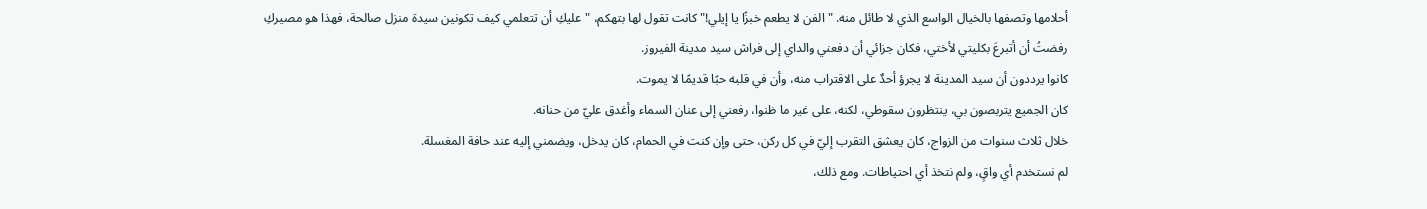أحلامها وتصفها بالخيال الواسع الذي لا طائل منه. "الفن لا يطعم خبزًا يا إيلي!" كانت تقول لها بتهكم، "عليكِ أن تتعلمي كيف تكونين سيدة منزل صالحة، فهذا هو مصيركِ
رفضتُ أن أتبرعَ بكليتي لأختي، فكان جزائي أن دفعني والداي إلى فراش سيد مدينة الفيروز.
كانوا يرددون أن سيد المدينة لا يجرؤ أحدٌ على الاقتراب منه، وأن في قلبه حبًا قديمًا لا يموت.
كان الجميع يتربصون بي، ينتظرون سقوطي، لكنه، على غير ما ظنوا، رفعني إلى عنان السماء وأغدق عليّ من حنانه.
خلال ثلاث سنوات من الزواج، كان يعشق التقرب إليّ في كل ركن، حتى وإن كنت في الحمام، كان يدخل، ويضمني إليه عند حافة المغسلة.
لم نستخدم أي واقٍ، ولم نتخذ أي احتياطات. ومع ذلك،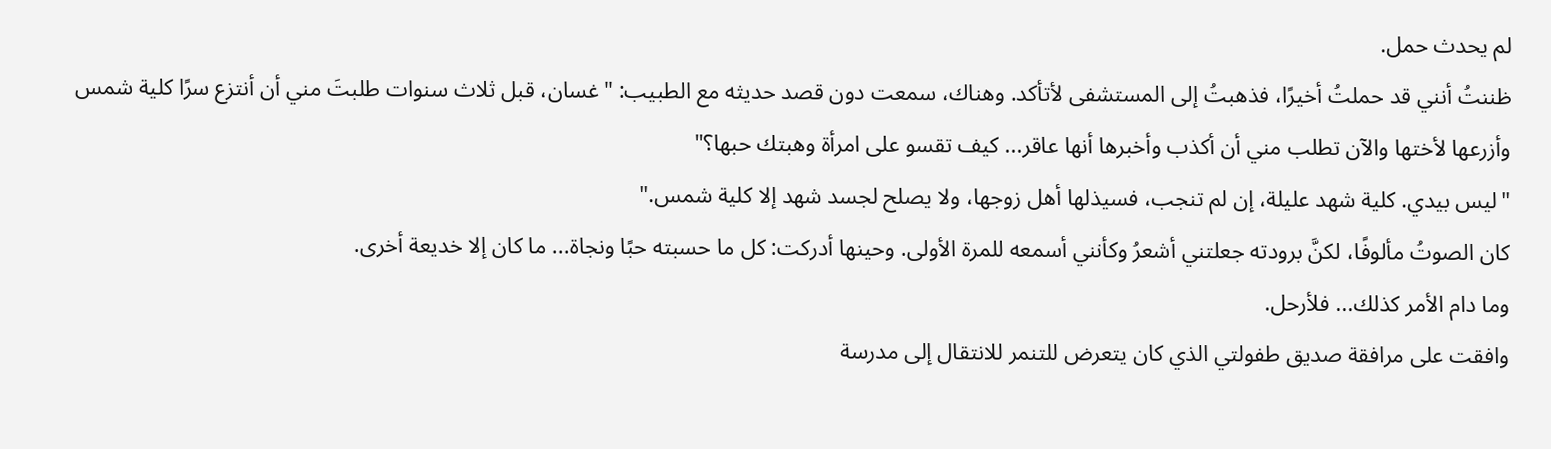لم يحدث حمل.
ظننتُ أنني قد حملتُ أخيرًا، فذهبتُ إلى المستشفى لأتأكد. وهناك، سمعت دون قصد حديثه مع الطبيب: "غسان، قبل ثلاث سنوات طلبتَ مني أن أنتزع سرًا كلية شمس وأزرعها لأختها والآن تطلب مني أن أكذب وأخبرها أنها عاقر... كيف تقسو على امرأة وهبتك حبها؟"
"ليس بيدي. كلية شهد عليلة، إن لم تنجب، فسيذلها أهل زوجها، ولا يصلح لجسد شهد إلا كلية شمس."
كان الصوتُ مألوفًا، لكنَّ برودته جعلتني أشعرُ وكأنني أسمعه للمرة الأولى. وحينها أدركت: كل ما حسبته حبًا ونجاة... ما كان إلا خديعة أخرى.
وما دام الأمر كذلك... فلأرحل.
وافقت على مرافقة صديق طفولتي الذي كان يتعرض للتنمر للانتقال إلى مدرسة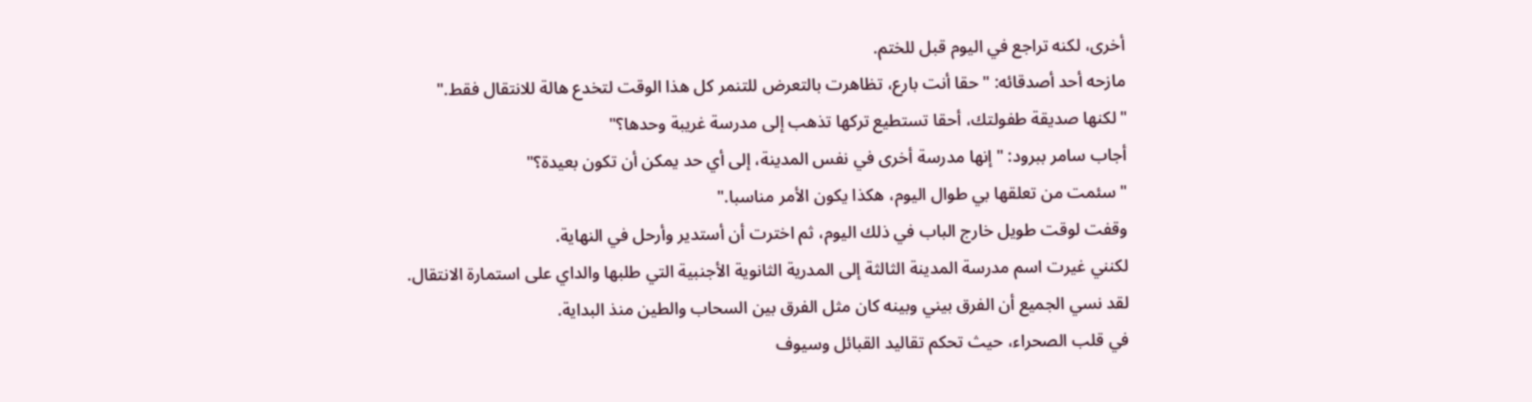أخرى، لكنه تراجع في اليوم قبل للختم.
مازحه أحد أصدقائه: "حقا أنت بارع، تظاهرت بالتعرض للتنمر كل هذا الوقت لتخدع هالة للانتقال فقط."
"لكنها صديقة طفولتك، أحقا تستطيع تركها تذهب إلى مدرسة غريبة وحدها؟"
أجاب سامر ببرود: "إنها مدرسة أخرى في نفس المدينة، إلى أي حد يمكن أن تكون بعيدة؟"
"سئمت من تعلقها بي طوال اليوم، هكذا يكون الأمر مناسبا."
وقفت لوقت طويل خارج الباب في ذلك اليوم، ثم اخترت أن أستدير وأرحل في النهاية.
لكنني غيرت اسم مدرسة المدينة الثالثة إلى المدرية الثانوية الأجنبية التي طلبها والداي على استمارة الانتقال.
لقد نسي الجميع أن الفرق بيني وبينه كان مثل الفرق بين السحاب والطين منذ البداية.
في قلب الصحراء، حيث تحكم تقاليد القبائل وسيوف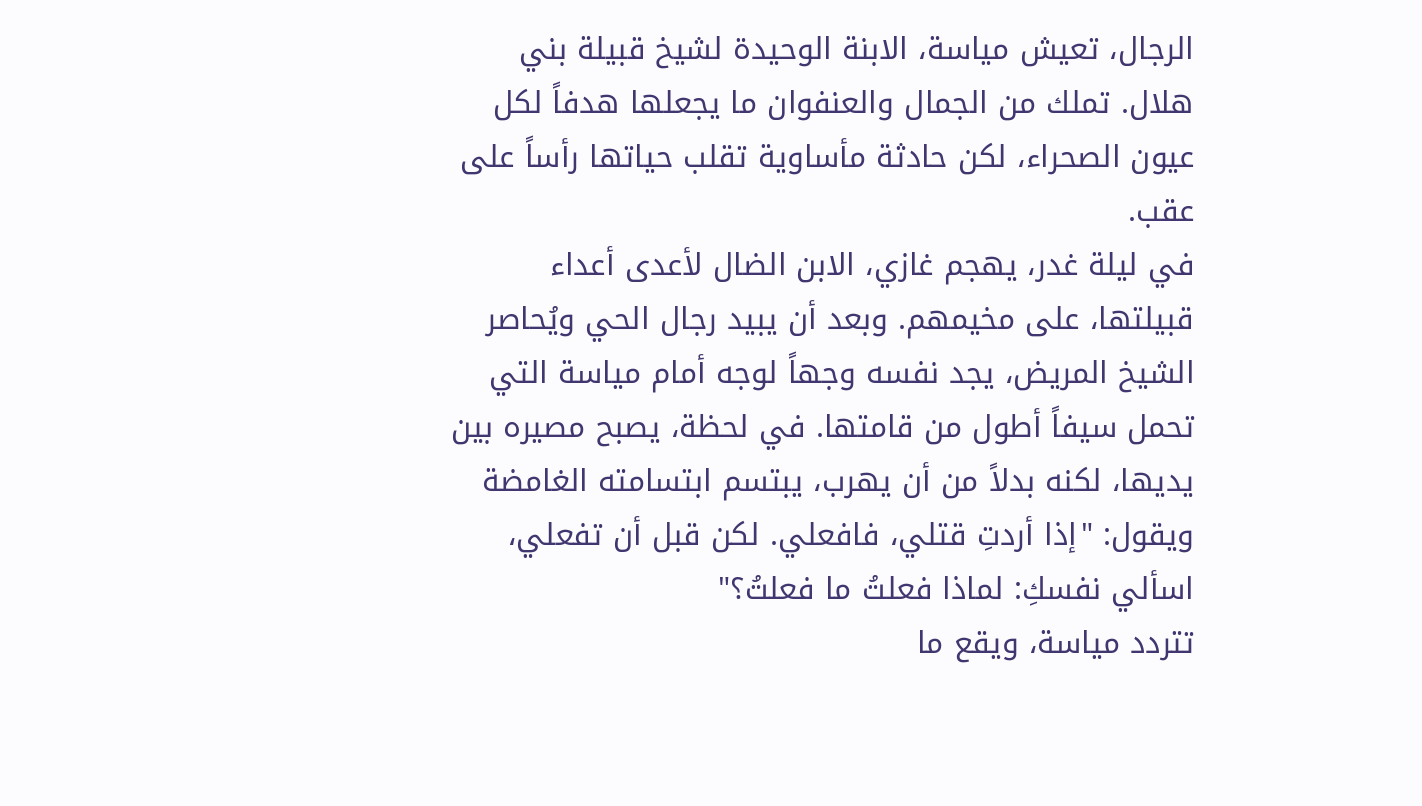الرجال، تعيش مياسة، الابنة الوحيدة لشيخ قبيلة بني هلال. تملك من الجمال والعنفوان ما يجعلها هدفاً لكل عيون الصحراء، لكن حادثة مأساوية تقلب حياتها رأساً على عقب.
في ليلة غدر، يهجم غازي، الابن الضال لأعدى أعداء قبيلتها، على مخيمهم. وبعد أن يبيد رجال الحي ويُحاصر الشيخ المريض، يجد نفسه وجهاً لوجه أمام مياسة التي تحمل سيفاً أطول من قامتها. في لحظة، يصبح مصيره بين يديها، لكنه بدلاً من أن يهرب، يبتسم ابتسامته الغامضة ويقول: "إذا أردتِ قتلي، فافعلي. لكن قبل أن تفعلي، اسألي نفسكِ: لماذا فعلتُ ما فعلتُ؟"
تتردد مياسة، ويقع ما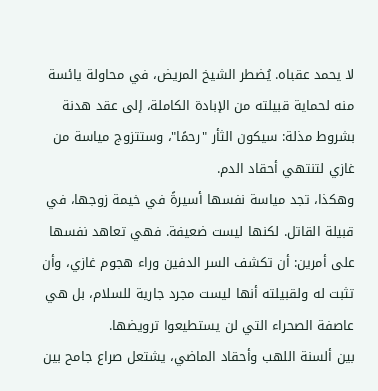لا يحمد عقباه. يُضطر الشيخ المريض، في محاولة يائسة منه لحماية قبيلته من الإبادة الكاملة، إلى عقد هدنة بشروط مذلة: سيكون الثأر "رحمًا"، وستتزوج مياسة من غازي لتنتهي أحقاد الدم.
وهكذا، تجد مياسة نفسها أسيرةً في خيمة زوجها، في قبيلة القاتل. لكنها ليست ضعيفة. فهي تعاهد نفسها على أمرين: أن تكشف السر الدفين وراء هجوم غازي، وأن تثبت له ولقبيلته أنها ليست مجرد جارية للسلام، بل هي عاصفة الصحراء التي لن يستطيعوا ترويضها.
بين ألسنة اللهب وأحقاد الماضي، يشتعل صراع جامح بين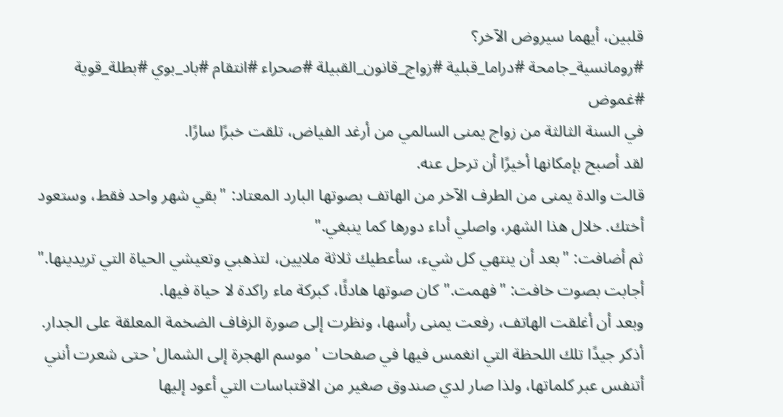قلبين، أيهما سيروض الآخر؟
#رومانسية_جامحة #دراما_قبلية #زواج_قانون_القبيلة #صحراء #انتقام #باد_بوي #بطلة_قوية #غموض
في السنة الثالثة من زواج يمنى السالمي من أرغد الفياض، تلقت خبرًا سارًا.
لقد أصبح بإمكانها أخيرًا أن ترحل عنه.
قالت والدة يمنى من الطرف الآخر من الهاتف بصوتها البارد المعتاد: "بقي شهر واحد فقط، وستعود أختك. خلال هذا الشهر، واصلي أداء دورها كما ينبغي."
ثم أضافت: "بعد أن ينتهي كل شيء، سأعطيك ثلاثة ملايين، لتذهبي وتعيشي الحياة التي تريدينها."
أجابت بصوت خافت: "فهمت." كان صوتها هادئًا، كبركة ماء راكدة لا حياة فيها.
وبعد أن أغلقت الهاتف، رفعت يمنى رأسها، ونظرت إلى صورة الزفاف الضخمة المعلقة على الجدار.
أذكر جيدًا تلك اللحظة التي انغمس فيها في صفحات 'موسم الهجرة إلى الشمال' حتى شعرت أنني أتنفس عبر كلماتها، ولذا صار لدي صندوق صغير من الاقتباسات التي أعود إليها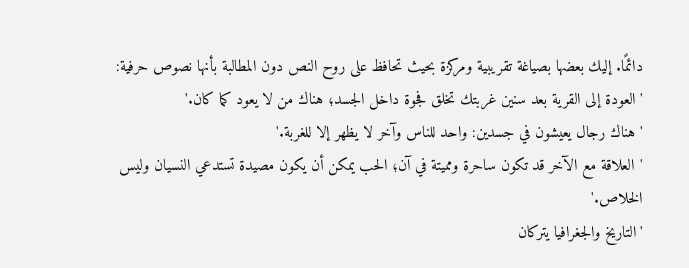دائمًا. إليك بعضها بصياغة تقريبية ومركزة بحيث تحافظ على روح النص دون المطالبة بأنها نصوص حرفية:
'العودة إلى القرية بعد سنين غربتك تخلق فجوة داخل الجسد؛ هناك من لا يعود كما كان.'
'هناك رجال يعيشون في جسدين: واحد للناس وآخر لا يظهر إلا للغربة.'
'العلاقة مع الآخر قد تكون ساحرة ومميتة في آن؛ الحب يمكن أن يكون مصيدة تستدعي النسيان وليس الخلاص.'
'التاريخ والجغرافيا يتركان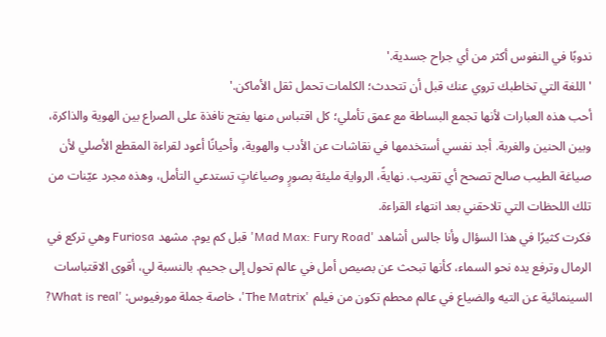ندوبًا في النفوس أكثر من أي جراح جسدية.'
'اللغة التي تخاطبك تروي عنك قبل أن تتحدث؛ الكلمات تحمل ثقل الأماكن.'
أحب هذه العبارات لأنها تجمع البساطة مع عمق تأملي؛ كل اقتباس منها يفتح نافذة على الصراع بين الهوية والذاكرة، وبين الحنين والغربة. أجد نفسي أستخدمها في نقاشات عن الأدب والهوية، وأحيانًا أعود لقراءة المقطع الأصلي لأن صياغة الطيب صالح تصحح أي تقريب. نهايةً، الرواية مليئة بصورٍ وصياغاتٍ تستدعي التأمل، وهذه مجرد عيّنات من تلك اللحظات التي تلاحقني بعد انتهاء القراءة.
فكرت كثيرًا في هذا السؤال وأنا جالس أشاهد 'Mad Max: Fury Road' قبل كم يوم. مشهد Furiosa وهي تركع في الرمال وترفع يده نحو السماء، كأنها تبحث عن بصيص أمل في عالم تحول إلى جحيم. بالنسبة لي، أقوى الاقتباسات السينمائية عن التيه والضياع في عالم محطم تكون من فيلم 'The Matrix'، خاصة جملة مورفيوس: 'What is real?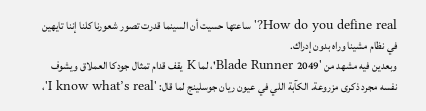How do you define real?' ساعتها حسيت أن السينما قدرت تصور شعورنا كلنا إننا تايهين في نظام مشينا وراه بدون إدراك.
وبعدين فيه مشهد من 'Blade Runner 2049'، لما K يقف قدام تمثال جودكا العملاق ويشوف نفسه مجرد ذكرى مزروعة. الكآبة اللي في عيون ريان جوسلينج لما قال: 'I know what’s real'،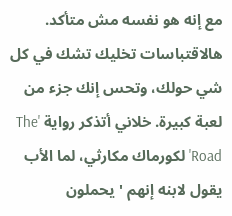مع إنه هو نفسه مش متأكد. هالاقتباسات تخليك تشك في كل شي حولك، وتحس إنك جزء من لعبة كبيرة. خلاني أتذكر رواية 'The Road' لكورماك مكارثي، لما الأب يقول لابنه إنهم 'يحملون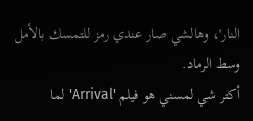النار'، وهالشي صار عندي رمز للتمسك بالأمل وسط الرماد.
أكتر شي لمسني هو فيلم 'Arrival' لما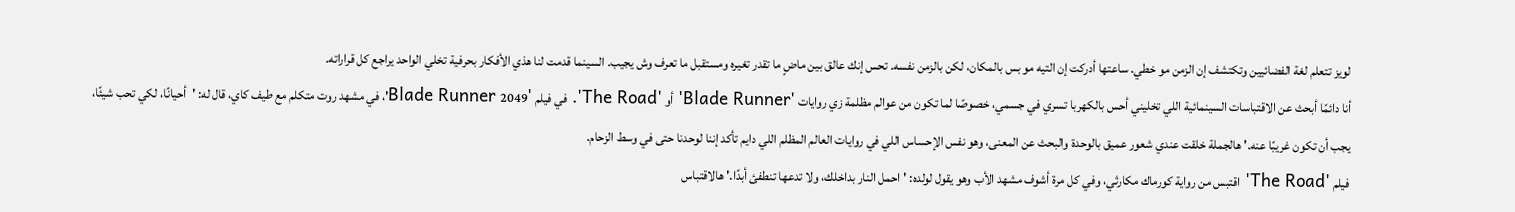لويز تتعلم لغة الفضائيين وتكتشف إن الزمن مو خطي. ساعتها أدركت إن التيه مو بس بالمكان، لكن بالزمن نفسه. تحس إنك عالق بين ماضٍ ما تقدر تغيره ومستقبل ما تعرف وش يجيب. السينما قدمت لنا هذي الأفكار بحرفية تخلي الواحد يراجع كل قراراته.
أنا دائمًا أبحث عن الاقتباسات السينمائية اللي تخليني أحس بالكهربا تسري في جسمي، خصوصًا لما تكون من عوالم مظلمة زي روايات 'Blade Runner' أو 'The Road'. في فيلم 'Blade Runner 2049'، في مشهد روت متكلم مع طيف كاي، قال له: 'أحيانًا، لكي تحب شيئًا، يجب أن تكون غريبًا عنه.' هالجملة خلقت عندي شعور عميق بالوحدة والبحث عن المعنى، وهو نفس الإحساس اللي في روايات العالم المظلم اللي دايم تأكد إننا لوحدنا حتى في وسط الزحام.
فيلم 'The Road' اقتبس من رواية كورماك مكارثي، وفي كل مرة أشوف مشهد الأب وهو يقول لولده: 'احمل النار بداخلك، ولا تدعها تنطفئ أبدًا.' هالاقتباس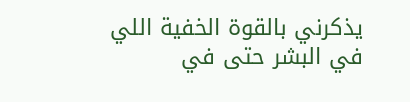يذكرني بالقوة الخفية اللي في البشر حتى في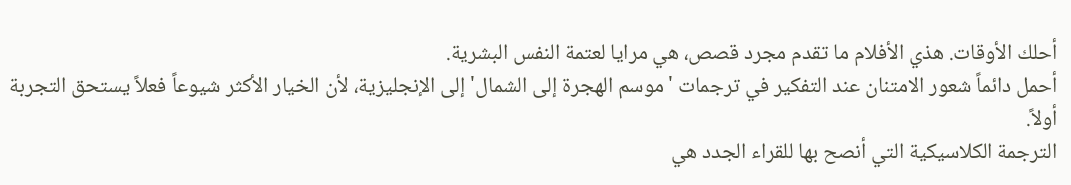أحلك الأوقات. هذي الأفلام ما تقدم مجرد قصص، هي مرايا لعتمة النفس البشرية.
أحمل دائماً شعور الامتنان عند التفكير في ترجمات 'موسم الهجرة إلى الشمال' إلى الإنجليزية، لأن الخيار الأكثر شيوعاً فعلاً يستحق التجربة أولاً.
الترجمة الكلاسيكية التي أنصح بها للقراء الجدد هي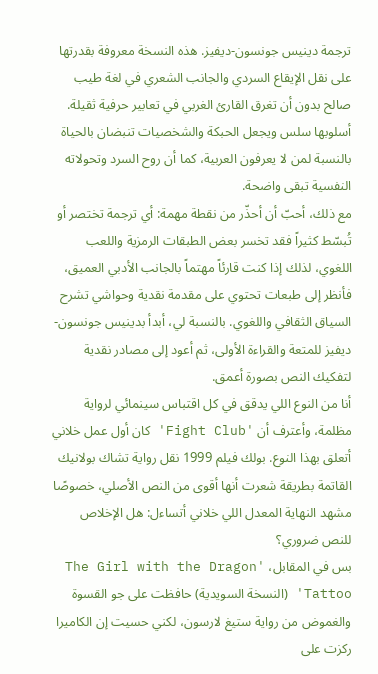ترجمة دينيس جونسون-ديفيز. هذه النسخة معروفة بقدرتها على نقل الإيقاع السردي والجانب الشعري في لغة طيب صالح بدون أن تغرق القارئ الغربي في تعابير حرفية ثقيلة. أسلوبها سلس ويجعل الحبكة والشخصيات تنبضان بالحياة بالنسبة لمن لا يعرفون العربية، كما أن روح السرد وتحولاته النفسية تبقى واضحة.
مع ذلك، أحبّ أن أحذّر من نقطة مهمة: أي ترجمة تختصر أو تُبسّط كثيراً فقد تخسر بعض الطبقات الرمزية واللعب اللغوي، لذلك إذا كنت قارئاً مهتماً بالجانب الأدبي العميق، فأنظر إلى طبعات تحتوي على مقدمة نقدية وحواشي تشرح السياق الثقافي واللغوي. بالنسبة لي، أبدأ بدينيس جونسون-ديفيز للمتعة والقراءة الأولى، ثم أعود إلى مصادر نقدية لتفكيك النص بصورة أعمق.
أنا من النوع اللي يدقق في كل اقتباس سينمائي لرواية مظلمة، وأعترف أن 'Fight Club' كان أول عمل خلاني أتعلق بهذا النوع. بولك فيلم 1999 نقل رواية تشاك بولانيك القاتمة بطريقة شعرت أنها أقوى من النص الأصلي، خصوصًا مشهد النهاية المعدل اللي خلاني أتساءل: هل الإخلاص للنص ضروري؟
بس في المقابل، 'The Girl with the Dragon Tattoo' (النسخة السويدية) حافظت على جو القسوة والغموض من رواية ستيغ لارسون، لكني حسيت إن الكاميرا ركزت على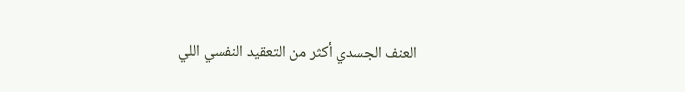العنف الجسدي أكثر من التعقيد النفسي اللي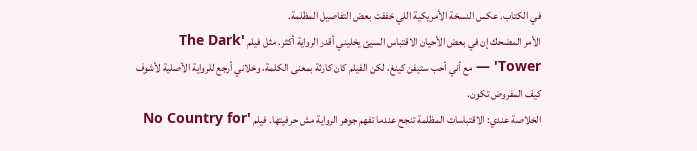في الكتاب. عكس النسخة الأمريكية اللي خففت بعض التفاصيل المظلمة.
الأمر المضحك إن في بعض الأحيان الاقتباس السيئ يخليني أقدر الرواية أكثر. مثل فيلم 'The Dark Tower' — مع أني أحب ستيفن كينغ، لكن الفيلم كان كارثة بمعنى الكلمة، وخلاني أرجع للرواية الأصلية لأشوف كيف المفروض تكون.
الخلاصة عندي: الاقتباسات المظلمة تنجح عندما تفهم جوهر الرواية مش حرفيتها. فيلم 'No Country for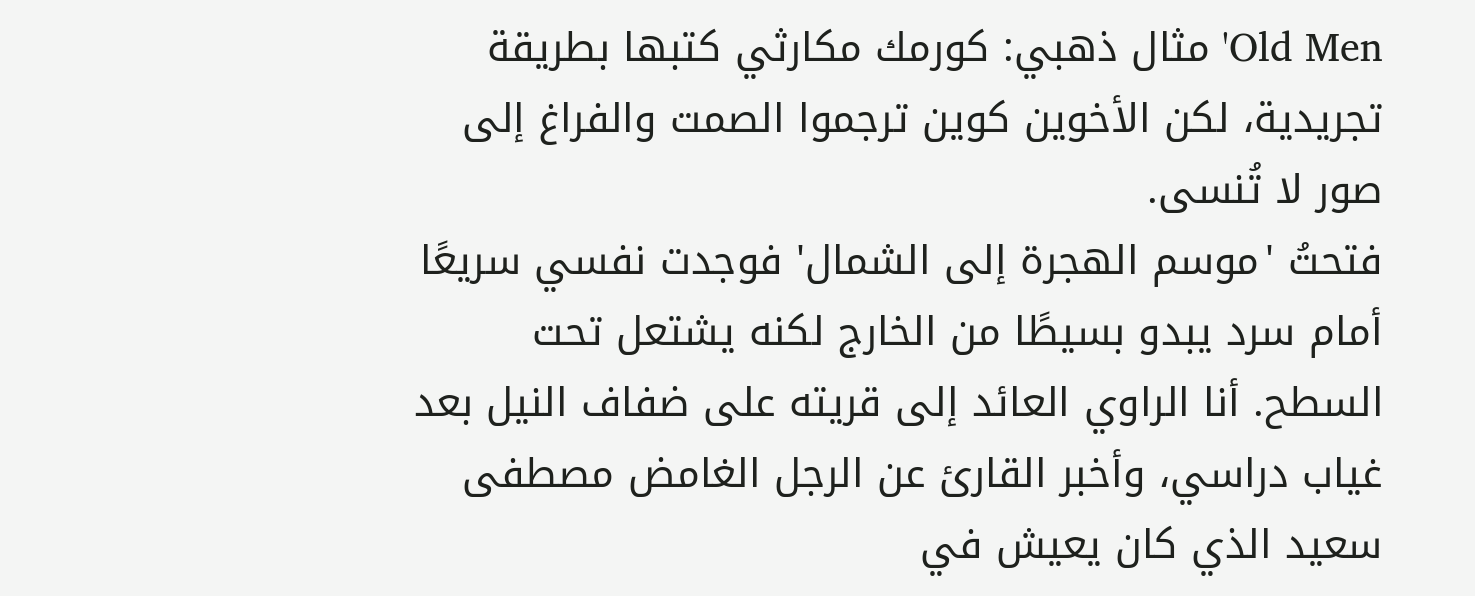Old Men' مثال ذهبي: كورمك مكارثي كتبها بطريقة تجريدية، لكن الأخوين كوين ترجموا الصمت والفراغ إلى صور لا تُنسى.
فتحتُ 'موسم الهجرة إلى الشمال' فوجدت نفسي سريعًا أمام سرد يبدو بسيطًا من الخارج لكنه يشتعل تحت السطح. أنا الراوي العائد إلى قريته على ضفاف النيل بعد غياب دراسي، وأخبر القارئ عن الرجل الغامض مصطفى سعيد الذي كان يعيش في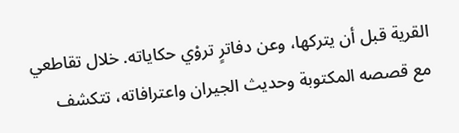القرية قبل أن يتركها، وعن دفاترٍ تروْي حكاياته. خلال تقاطعي مع قصصه المكتوبة وحديث الجيران واعترافاته، تتكشف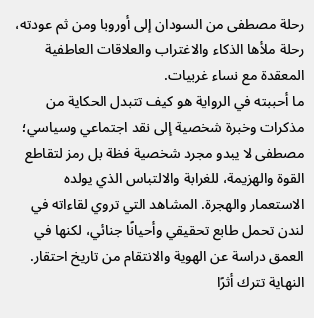رحلة مصطفى من السودان إلى أوروبا ومن ثم عودته، رحلة ملأها الذكاء والاغتراب والعلاقات العاطفية المعقدة مع نساء غربيات.
ما أحببته في الرواية هو كيف تتبدل الحكاية من مذكرات وخبرة شخصية إلى نقد اجتماعي وسياسي؛ مصطفى لا يبدو مجرد شخصية فظة بل رمز لتقاطع القوة والهزيمة، للغرابة والالتباس الذي يولده الاستعمار والهجرة. المشاهد التي تروي لقاءاته في لندن تحمل طابع تحقيقي وأحيانًا جنائي، لكنها في العمق دراسة عن الهوية والانتقام من تاريخ احتقار.
النهاية تترك أثرًا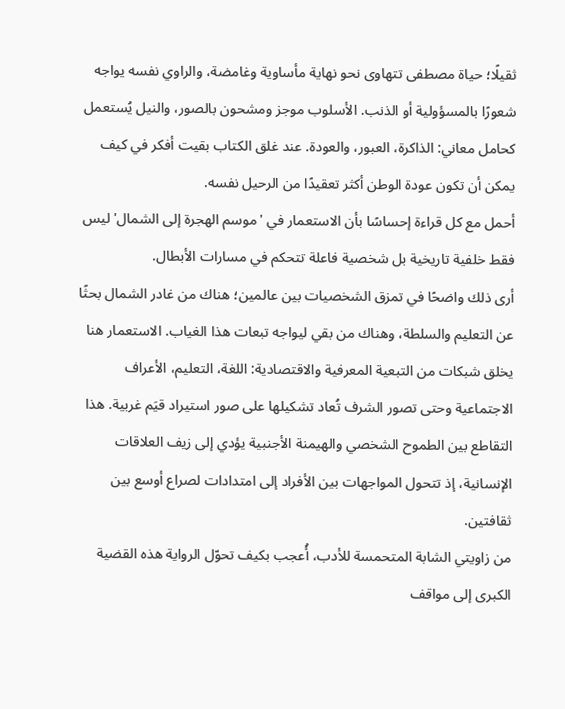ثقيلًا؛ حياة مصطفى تتهاوى نحو نهاية مأساوية وغامضة، والراوي نفسه يواجه شعورًا بالمسؤولية أو الذنب. الأسلوب موجز ومشحون بالصور، والنيل يُستعمل كحامل معاني: الذاكرة، العبور، والعودة. عند غلق الكتاب بقيت أفكر في كيف يمكن أن تكون عودة الوطن أكثر تعقيدًا من الرحيل نفسه.
أحمل مع كل قراءة إحساسًا بأن الاستعمار في 'موسم الهجرة إلى الشمال' ليس فقط خلفية تاريخية بل شخصية فاعلة تتحكم في مسارات الأبطال.
أرى ذلك واضحًا في تمزق الشخصيات بين عالمين؛ هناك من غادر الشمال بحثًا عن التعليم والسلطة، وهناك من بقي ليواجه تبعات هذا الغياب. الاستعمار هنا يخلق شبكات من التبعية المعرفية والاقتصادية: اللغة، التعليم، الأعراف الاجتماعية وحتى تصور الشرف تُعاد تشكيلها على صور استيراد قيَم غربية. هذا التقاطع بين الطموح الشخصي والهيمنة الأجنبية يؤدي إلى زيف العلاقات الإنسانية، إذ تتحول المواجهات بين الأفراد إلى امتدادات لصراع أوسع بين ثقافتين.
من زاويتي الشابة المتحمسة للأدب، أُعجب بكيف تحوّل الرواية هذه القضية الكبرى إلى مواقف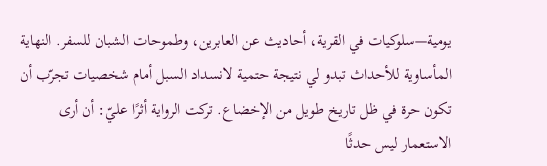يومية—سلوكيات في القرية، أحاديث عن العابرين، وطموحات الشبان للسفر. النهاية المأساوية للأحداث تبدو لي نتيجة حتمية لانسداد السبل أمام شخصيات تجرّب أن تكون حرة في ظل تاريخ طويل من الإخضاع. تركت الرواية أثرًا عليّ: أن أرى الاستعمار ليس حدثًا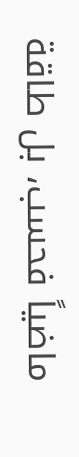ماضياً فحسب، بل طاقة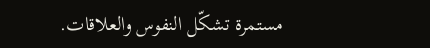مستمرة تشكّل النفوس والعلاقات.